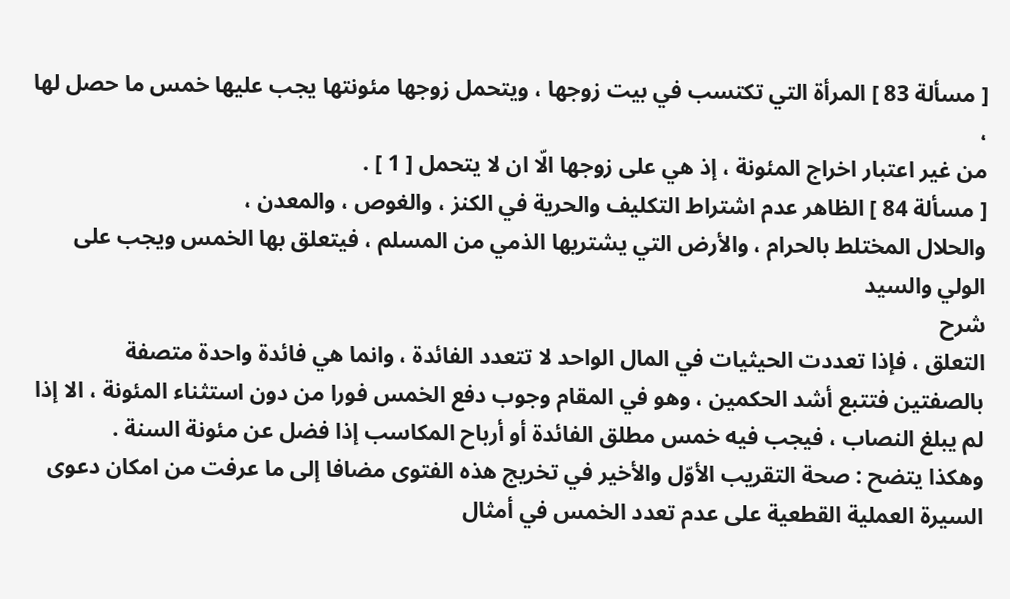[ مسألة 83 ] المرأة التي تكتسب في بيت زوجها ، ويتحمل زوجها مئونتها يجب عليها خمس ما حصل لها ،
من غير اعتبار اخراج المئونة ، إذ هي على زوجها الّا ان لا يتحمل [ 1 ] .
[ مسألة 84 ] الظاهر عدم اشتراط التكليف والحرية في الكنز ، والغوص ، والمعدن ،
والحلال المختلط بالحرام ، والأرض التي يشتريها الذمي من المسلم ، فيتعلق بها الخمس ويجب على الولي والسيد
شرح
التعلق ، فإذا تعددت الحيثيات في المال الواحد لا تتعدد الفائدة ، وانما هي فائدة واحدة متصفة بالصفتين فتتبع أشد الحكمين ، وهو في المقام وجوب دفع الخمس فورا من دون استثناء المئونة ، الا إذا لم يبلغ النصاب ، فيجب فيه خمس مطلق الفائدة أو أرباح المكاسب إذا فضل عن مئونة السنة .
وهكذا يتضح : صحة التقريب الأوّل والأخير في تخريج هذه الفتوى مضافا إلى ما عرفت من امكان دعوى السيرة العملية القطعية على عدم تعدد الخمس في أمثال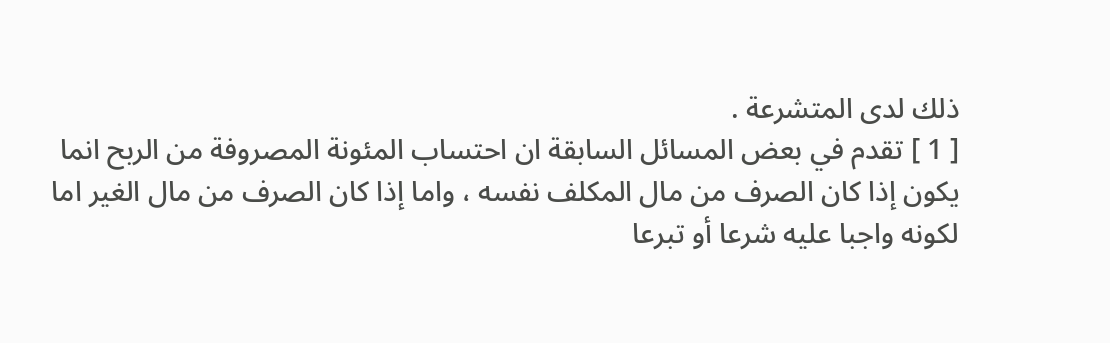ذلك لدى المتشرعة .
[ 1 ] تقدم في بعض المسائل السابقة ان احتساب المئونة المصروفة من الربح انما يكون إذا كان الصرف من مال المكلف نفسه ، واما إذا كان الصرف من مال الغير اما لكونه واجبا عليه شرعا أو تبرعا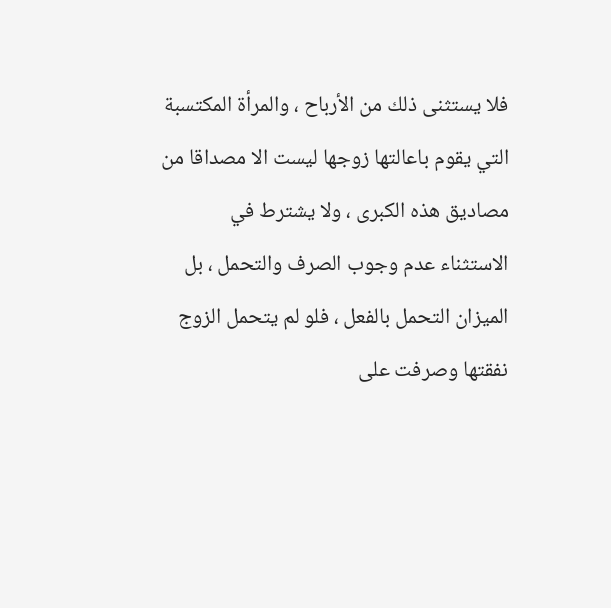فلا يستثنى ذلك من الأرباح ، والمرأة المكتسبة التي يقوم باعالتها زوجها ليست الا مصداقا من مصاديق هذه الكبرى ، ولا يشترط في الاستثناء عدم وجوب الصرف والتحمل ، بل الميزان التحمل بالفعل ، فلو لم يتحمل الزوج نفقتها وصرفت على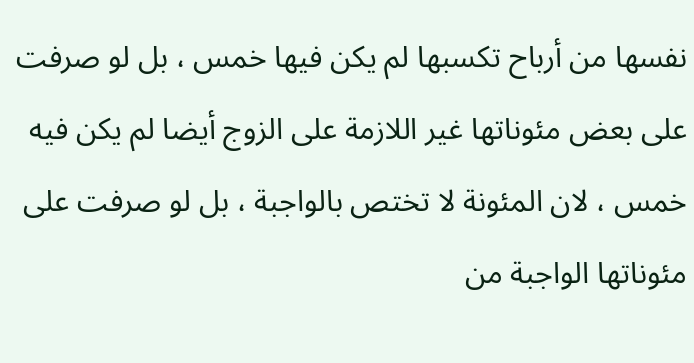نفسها من أرباح تكسبها لم يكن فيها خمس ، بل لو صرفت على بعض مئوناتها غير اللازمة على الزوج أيضا لم يكن فيه خمس ، لان المئونة لا تختص بالواجبة ، بل لو صرفت على مئوناتها الواجبة من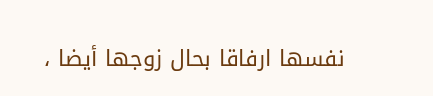نفسها ارفاقا بحال زوجها أيضا ،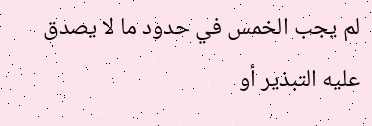لم يجب الخمس في حدود ما لا يصدق عليه التبذير أو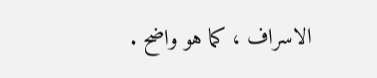الاسراف ، كما هو واضح .